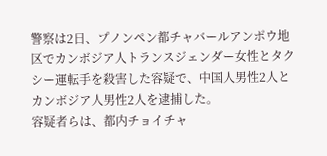警察は2日、プノンペン都チャバールアンポウ地区でカンボジア人トランスジェンダー女性とタクシー運転手を殺害した容疑で、中国人男性2人とカンボジア人男性2人を逮捕した。
容疑者らは、都内チョイチャ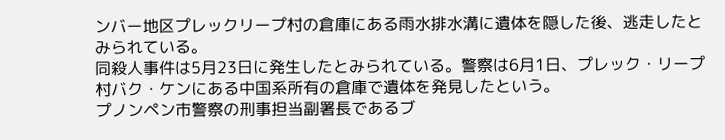ンバー地区プレックリープ村の倉庫にある雨水排水溝に遺体を隠した後、逃走したとみられている。
同殺人事件は5月23日に発生したとみられている。警察は6月1日、プレック・リープ村バク・ケンにある中国系所有の倉庫で遺体を発見したという。
プノンペン市警察の刑事担当副署長であるブ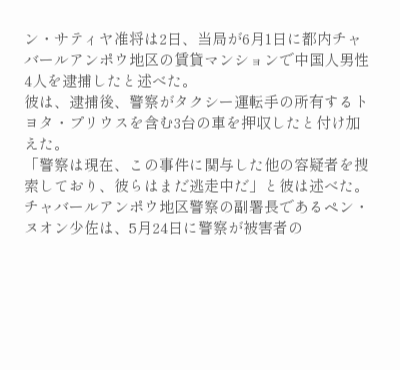ン・サティヤ准将は2日、当局が6月1日に都内チャバールアンポウ地区の賃貸マンションで中国人男性4人を逮捕したと述べた。
彼は、逮捕後、警察がタクシー運転手の所有するトヨタ・プリウスを含む3台の車を押収したと付け加えた。
「警察は現在、この事件に関与した他の容疑者を捜索しており、彼らはまだ逃走中だ」と彼は述べた。
チャバールアンポウ地区警察の副署長であるペン・ヌオン少佐は、5月24日に警察が被害者の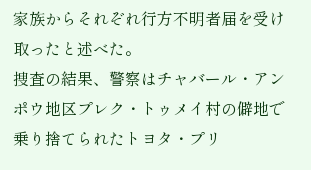家族からそれぞれ行方不明者届を受け取ったと述べた。
捜査の結果、警察はチャバール・アンポウ地区プレク・トゥメイ村の僻地で乗り捨てられたトヨタ・プリ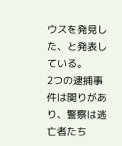ウスを発見した、と発表している。
2つの逮捕事件は関りがあり、警察は逃亡者たち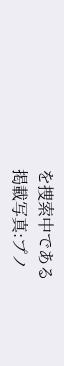を捜索中である
掲載写真:プノ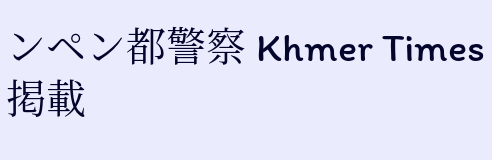ンペン都警察 Khmer Times掲載